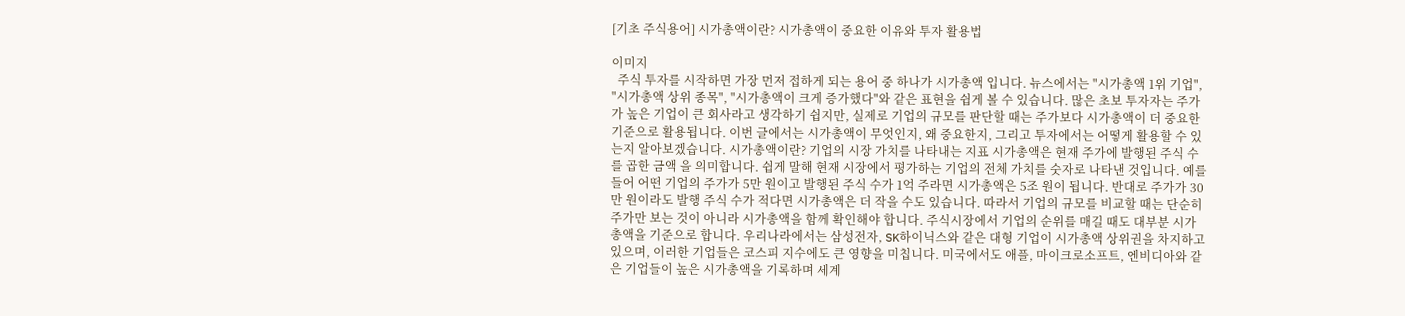[기초 주식용어] 시가총액이란? 시가총액이 중요한 이유와 투자 활용법

이미지
  주식 투자를 시작하면 가장 먼저 접하게 되는 용어 중 하나가 시가총액 입니다. 뉴스에서는 "시가총액 1위 기업", "시가총액 상위 종목", "시가총액이 크게 증가했다"와 같은 표현을 쉽게 볼 수 있습니다. 많은 초보 투자자는 주가가 높은 기업이 큰 회사라고 생각하기 쉽지만, 실제로 기업의 규모를 판단할 때는 주가보다 시가총액이 더 중요한 기준으로 활용됩니다. 이번 글에서는 시가총액이 무엇인지, 왜 중요한지, 그리고 투자에서는 어떻게 활용할 수 있는지 알아보겠습니다. 시가총액이란? 기업의 시장 가치를 나타내는 지표 시가총액은 현재 주가에 발행된 주식 수를 곱한 금액 을 의미합니다. 쉽게 말해 현재 시장에서 평가하는 기업의 전체 가치를 숫자로 나타낸 것입니다. 예를 들어 어떤 기업의 주가가 5만 원이고 발행된 주식 수가 1억 주라면 시가총액은 5조 원이 됩니다. 반대로 주가가 30만 원이라도 발행 주식 수가 적다면 시가총액은 더 작을 수도 있습니다. 따라서 기업의 규모를 비교할 때는 단순히 주가만 보는 것이 아니라 시가총액을 함께 확인해야 합니다. 주식시장에서 기업의 순위를 매길 때도 대부분 시가총액을 기준으로 합니다. 우리나라에서는 삼성전자, SK하이닉스와 같은 대형 기업이 시가총액 상위권을 차지하고 있으며, 이러한 기업들은 코스피 지수에도 큰 영향을 미칩니다. 미국에서도 애플, 마이크로소프트, 엔비디아와 같은 기업들이 높은 시가총액을 기록하며 세계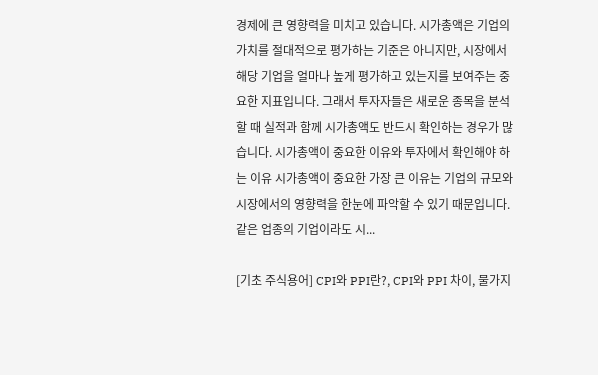경제에 큰 영향력을 미치고 있습니다. 시가총액은 기업의 가치를 절대적으로 평가하는 기준은 아니지만, 시장에서 해당 기업을 얼마나 높게 평가하고 있는지를 보여주는 중요한 지표입니다. 그래서 투자자들은 새로운 종목을 분석할 때 실적과 함께 시가총액도 반드시 확인하는 경우가 많습니다. 시가총액이 중요한 이유와 투자에서 확인해야 하는 이유 시가총액이 중요한 가장 큰 이유는 기업의 규모와 시장에서의 영향력을 한눈에 파악할 수 있기 때문입니다. 같은 업종의 기업이라도 시...

[기초 주식용어] CPI와 PPI란?, CPI와 PPI 차이, 물가지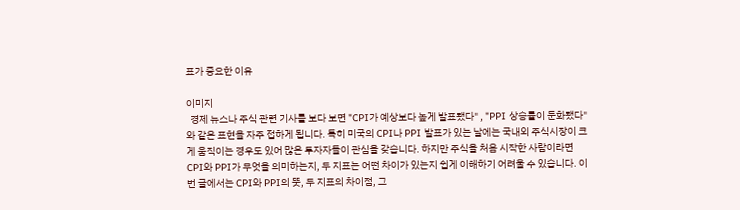표가 중요한 이유

이미지
  경제 뉴스나 주식 관련 기사를 보다 보면 "CPI가 예상보다 높게 발표됐다" , "PPI 상승률이 둔화됐다" 와 같은 표현을 자주 접하게 됩니다. 특히 미국의 CPI나 PPI 발표가 있는 날에는 국내외 주식시장이 크게 움직이는 경우도 있어 많은 투자자들이 관심을 갖습니다. 하지만 주식을 처음 시작한 사람이라면 CPI와 PPI가 무엇을 의미하는지, 두 지표는 어떤 차이가 있는지 쉽게 이해하기 어려울 수 있습니다. 이번 글에서는 CPI와 PPI의 뜻, 두 지표의 차이점, 그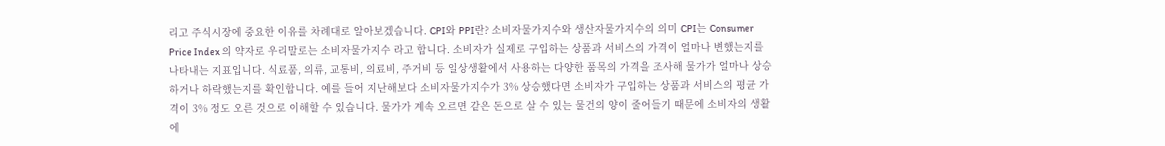리고 주식시장에 중요한 이유를 차례대로 알아보겠습니다. CPI와 PPI란? 소비자물가지수와 생산자물가지수의 의미 CPI는 Consumer Price Index 의 약자로 우리말로는 소비자물가지수 라고 합니다. 소비자가 실제로 구입하는 상품과 서비스의 가격이 얼마나 변했는지를 나타내는 지표입니다. 식료품, 의류, 교통비, 의료비, 주거비 등 일상생활에서 사용하는 다양한 품목의 가격을 조사해 물가가 얼마나 상승하거나 하락했는지를 확인합니다. 예를 들어 지난해보다 소비자물가지수가 3% 상승했다면 소비자가 구입하는 상품과 서비스의 평균 가격이 3% 정도 오른 것으로 이해할 수 있습니다. 물가가 계속 오르면 같은 돈으로 살 수 있는 물건의 양이 줄어들기 때문에 소비자의 생활에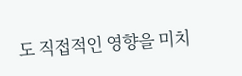도 직접적인 영향을 미치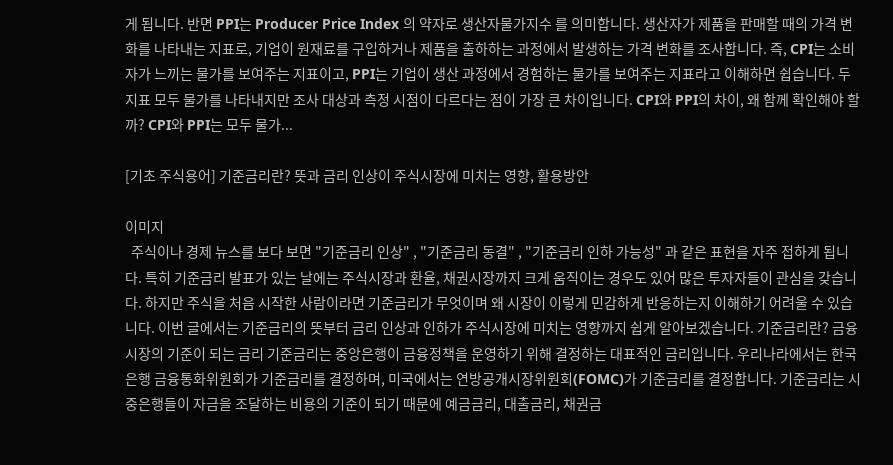게 됩니다. 반면 PPI는 Producer Price Index 의 약자로 생산자물가지수 를 의미합니다. 생산자가 제품을 판매할 때의 가격 변화를 나타내는 지표로, 기업이 원재료를 구입하거나 제품을 출하하는 과정에서 발생하는 가격 변화를 조사합니다. 즉, CPI는 소비자가 느끼는 물가를 보여주는 지표이고, PPI는 기업이 생산 과정에서 경험하는 물가를 보여주는 지표라고 이해하면 쉽습니다. 두 지표 모두 물가를 나타내지만 조사 대상과 측정 시점이 다르다는 점이 가장 큰 차이입니다. CPI와 PPI의 차이, 왜 함께 확인해야 할까? CPI와 PPI는 모두 물가...

[기초 주식용어] 기준금리란? 뜻과 금리 인상이 주식시장에 미치는 영향, 활용방안

이미지
  주식이나 경제 뉴스를 보다 보면 "기준금리 인상" , "기준금리 동결" , "기준금리 인하 가능성" 과 같은 표현을 자주 접하게 됩니다. 특히 기준금리 발표가 있는 날에는 주식시장과 환율, 채권시장까지 크게 움직이는 경우도 있어 많은 투자자들이 관심을 갖습니다. 하지만 주식을 처음 시작한 사람이라면 기준금리가 무엇이며 왜 시장이 이렇게 민감하게 반응하는지 이해하기 어려울 수 있습니다. 이번 글에서는 기준금리의 뜻부터 금리 인상과 인하가 주식시장에 미치는 영향까지 쉽게 알아보겠습니다. 기준금리란? 금융시장의 기준이 되는 금리 기준금리는 중앙은행이 금융정책을 운영하기 위해 결정하는 대표적인 금리입니다. 우리나라에서는 한국은행 금융통화위원회가 기준금리를 결정하며, 미국에서는 연방공개시장위원회(FOMC)가 기준금리를 결정합니다. 기준금리는 시중은행들이 자금을 조달하는 비용의 기준이 되기 때문에 예금금리, 대출금리, 채권금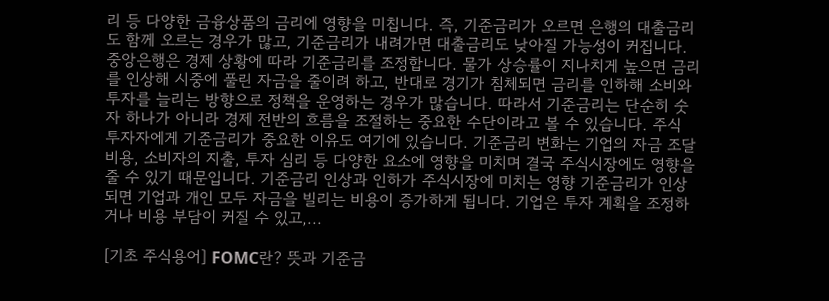리 등 다양한 금융상품의 금리에 영향을 미칩니다. 즉, 기준금리가 오르면 은행의 대출금리도 함께 오르는 경우가 많고, 기준금리가 내려가면 대출금리도 낮아질 가능성이 커집니다. 중앙은행은 경제 상황에 따라 기준금리를 조정합니다. 물가 상승률이 지나치게 높으면 금리를 인상해 시중에 풀린 자금을 줄이려 하고, 반대로 경기가 침체되면 금리를 인하해 소비와 투자를 늘리는 방향으로 정책을 운영하는 경우가 많습니다. 따라서 기준금리는 단순히 숫자 하나가 아니라 경제 전반의 흐름을 조절하는 중요한 수단이라고 볼 수 있습니다. 주식 투자자에게 기준금리가 중요한 이유도 여기에 있습니다. 기준금리 변화는 기업의 자금 조달 비용, 소비자의 지출, 투자 심리 등 다양한 요소에 영향을 미치며 결국 주식시장에도 영향을 줄 수 있기 때문입니다. 기준금리 인상과 인하가 주식시장에 미치는 영향 기준금리가 인상되면 기업과 개인 모두 자금을 빌리는 비용이 증가하게 됩니다. 기업은 투자 계획을 조정하거나 비용 부담이 커질 수 있고,...

[기초 주식용어] FOMC란? 뜻과 기준금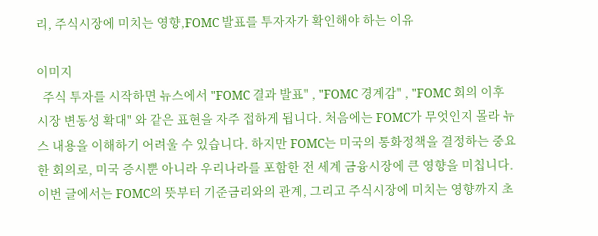리, 주식시장에 미치는 영향,FOMC 발표를 투자자가 확인해야 하는 이유

이미지
  주식 투자를 시작하면 뉴스에서 "FOMC 결과 발표" , "FOMC 경계감" , "FOMC 회의 이후 시장 변동성 확대" 와 같은 표현을 자주 접하게 됩니다. 처음에는 FOMC가 무엇인지 몰라 뉴스 내용을 이해하기 어려울 수 있습니다. 하지만 FOMC는 미국의 통화정책을 결정하는 중요한 회의로, 미국 증시뿐 아니라 우리나라를 포함한 전 세계 금융시장에 큰 영향을 미칩니다. 이번 글에서는 FOMC의 뜻부터 기준금리와의 관계, 그리고 주식시장에 미치는 영향까지 초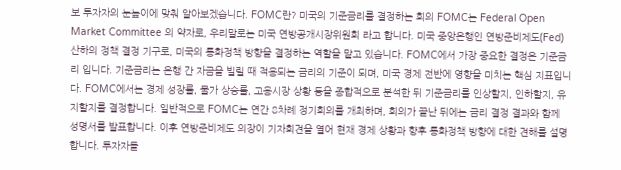보 투자자의 눈높이에 맞춰 알아보겠습니다. FOMC란? 미국의 기준금리를 결정하는 회의 FOMC는 Federal Open Market Committee 의 약자로, 우리말로는 미국 연방공개시장위원회 라고 합니다. 미국 중앙은행인 연방준비제도(Fed) 산하의 정책 결정 기구로, 미국의 통화정책 방향을 결정하는 역할을 맡고 있습니다. FOMC에서 가장 중요한 결정은 기준금리 입니다. 기준금리는 은행 간 자금을 빌릴 때 적용되는 금리의 기준이 되며, 미국 경제 전반에 영향을 미치는 핵심 지표입니다. FOMC에서는 경제 성장률, 물가 상승률, 고용시장 상황 등을 종합적으로 분석한 뒤 기준금리를 인상할지, 인하할지, 유지할지를 결정합니다. 일반적으로 FOMC는 연간 8차례 정기회의를 개최하며, 회의가 끝난 뒤에는 금리 결정 결과와 함께 성명서를 발표합니다. 이후 연방준비제도 의장이 기자회견을 열어 현재 경제 상황과 향후 통화정책 방향에 대한 견해를 설명합니다. 투자자들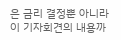은 금리 결정뿐 아니라 이 기자회견의 내용까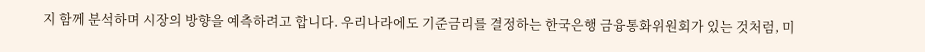지 함께 분석하며 시장의 방향을 예측하려고 합니다. 우리나라에도 기준금리를 결정하는 한국은행 금융통화위원회가 있는 것처럼, 미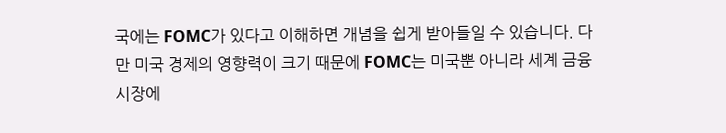국에는 FOMC가 있다고 이해하면 개념을 쉽게 받아들일 수 있습니다. 다만 미국 경제의 영향력이 크기 때문에 FOMC는 미국뿐 아니라 세계 금융시장에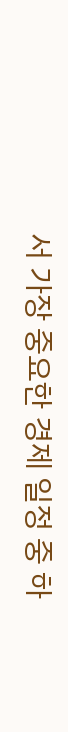서 가장 중요한 경제 일정 중 하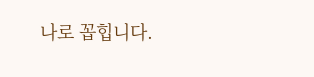나로 꼽힙니다.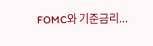FOMC와 기준금리...